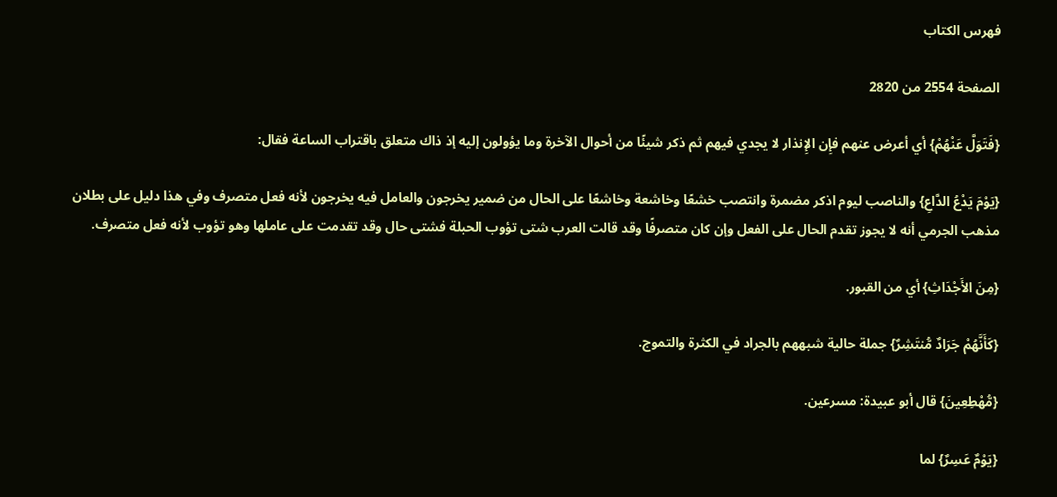فهرس الكتاب

الصفحة 2554 من 2820

{فَتَوَلَّ عَنْهُمْ} أي أعرض عنهم فإِن الإِنذار لا يجدي فيهم ثم ذكر شيئًا من أحوال الآخرة وما يؤولون إليه إذ ذاك متعلق باقتراب الساعة فقال:

{يَوْمَ يَدْعُ الدَّاعِ} والناصب ليوم اذكر مضمرة وانتصب خشعًا وخاشعة وخاشعًا على الحال من ضمير يخرجون والعامل فيه يخرجون لأنه فعل متصرف وفي هذا دليل على بطلان مذهب الجرمي أنه لا يجوز تقدم الحال على الفعل وإن كان متصرفًا وقد قالت العرب شتى تؤوب الحبلة فشتى حال وقد تقدمت على عاملها وهو تؤوب لأنه فعل متصرف.

{مِنَ الأَجْدَاثِ} أي من القبور.

{كَأَنَّهُمْ جَرَادٌ مُّنتَشِرٌ} جملة حالية شبههم بالجراد في الكثرة والتموج.

{مُّهْطِعِينَ} قال أبو عبيدة: مسرعين.

{يَوْمٌ عَسِرٌ} لما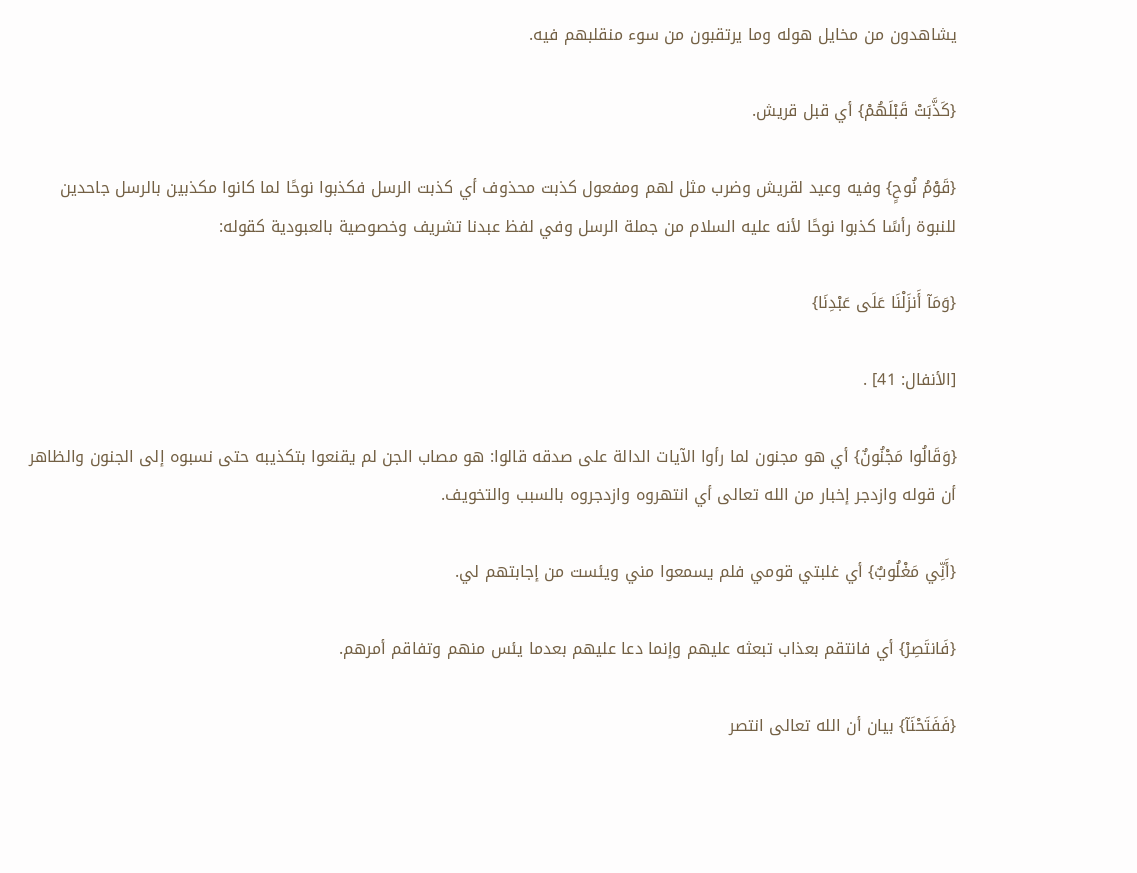يشاهدون من مخايل هوله وما يرتقبون من سوء منقلبهم فيه.

{كَذَّبَتْ قَبْلَهُمْ} أي قبل قريش.

{قَوْمُ نُوحٍ} وفيه وعيد لقريش وضرب مثل لهم ومفعول كذبت محذوف أي كذبت الرسل فكذبوا نوحًا لما كانوا مكذبين بالرسل جاحدين للنبوة رأسًا كذبوا نوحًا لأنه عليه السلام من جملة الرسل وفي لفظ عبدنا تشريف وخصوصية بالعبودية كقوله:

{وَمَآ أَنزَلْنَا عَلَى عَبْدِنَا}

[الأنفال: 41] .

{وَقَالُوا مَجْنُونٌ} أي هو مجنون لما رأوا الآيات الدالة على صدقه قالوا: هو مصاب الجن لم يقنعوا بتكذيبه حتى نسبوه إلى الجنون والظاهر أن قوله وازدجر إخبار من الله تعالى أي انتهروه وازدجروه بالسبب والتخويف.

{أَنِّي مَغْلُوبٌ} أي غلبتي قومي فلم يسمعوا مني ويئست من إجابتهم لي.

{فَانتَصِرْ} أي فانتقم بعذاب تبعثه عليهم وإنما دعا عليهم بعدما يئس منهم وتفاقم أمرهم.

{فَفَتَحْنَآ} بيان أن الله تعالى انتصر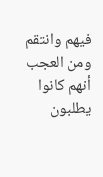فيهم وانتقم ومن العجب أنهم كانوا يطلبون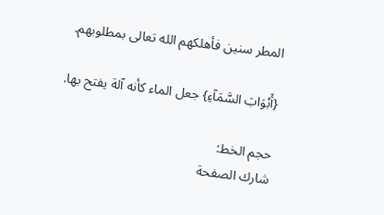المطر سنين فأهلكهم الله تعالى بمطلوبهم.

{أَبْوَابَ السَّمَآءِ} جعل الماء كأنه آلة يفتح بها.

حجم الخط:
شارك الصفحة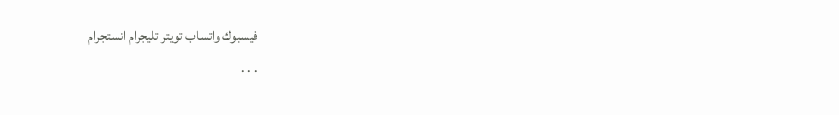فيسبوك واتساب تويتر تليجرام انستجرام
. . .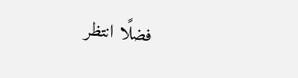فضلًا انتظر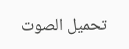تحميل الصوت